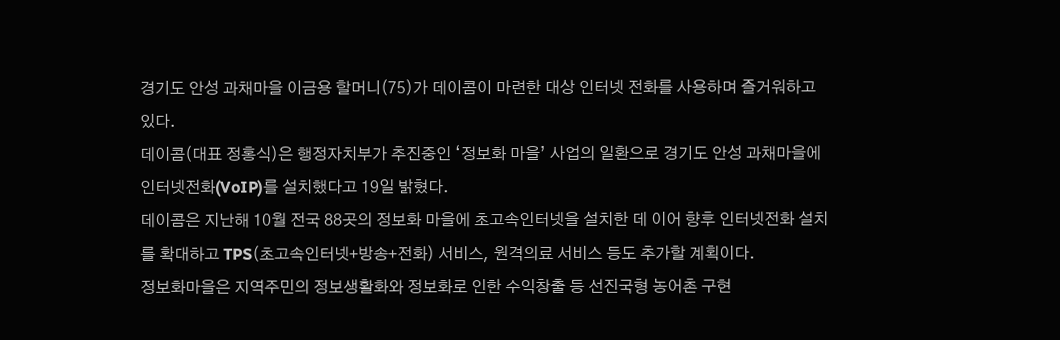경기도 안성 과채마을 이금용 할머니(75)가 데이콤이 마련한 대상 인터넷 전화를 사용하며 즐거워하고 있다.
데이콤(대표 정홍식)은 행정자치부가 추진중인 ‘정보화 마을’ 사업의 일환으로 경기도 안성 과채마을에 인터넷전화(VoIP)를 설치했다고 19일 밝혔다.
데이콤은 지난해 10월 전국 88곳의 정보화 마을에 초고속인터넷을 설치한 데 이어 향후 인터넷전화 설치를 확대하고 TPS(초고속인터넷+방송+전화) 서비스, 원격의료 서비스 등도 추가할 계획이다.
정보화마을은 지역주민의 정보생활화와 정보화로 인한 수익창출 등 선진국형 농어촌 구현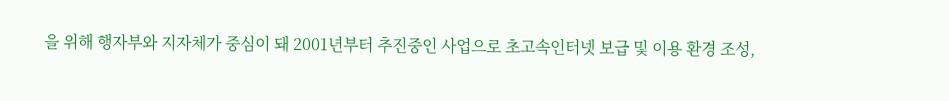을 위해 행자부와 지자체가 중심이 돼 2001년부터 추진중인 사업으로 초고속인터넷 보급 및 이용 환경 조성,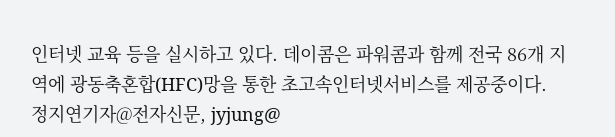인터넷 교육 등을 실시하고 있다. 데이콤은 파워콤과 함께 전국 86개 지역에 광동축혼합(HFC)망을 통한 초고속인터넷서비스를 제공중이다.
정지연기자@전자신문, jyjung@